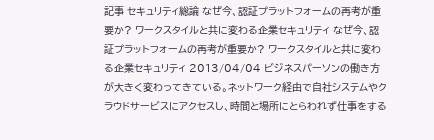記事 セキュリティ総論 なぜ今、認証プラットフォームの再考が重要か? ワークスタイルと共に変わる企業セキュリティ なぜ今、認証プラットフォームの再考が重要か? ワークスタイルと共に変わる企業セキュリティ 2013/04/04 ビジネスパーソンの働き方が大きく変わってきている。ネットワーク経由で自社システムやクラウドサービスにアクセスし、時間と場所にとらわれず仕事をする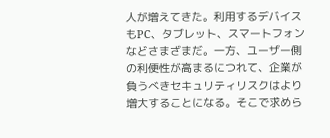人が増えてきた。利用するデバイスもPC、タブレット、スマートフォンなどさまざまだ。一方、ユーザー側の利便性が高まるにつれて、企業が負うべきセキュリティリスクはより増大することになる。そこで求めら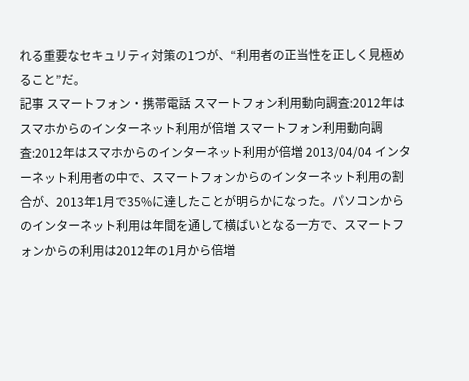れる重要なセキュリティ対策の1つが、“利用者の正当性を正しく見極めること”だ。
記事 スマートフォン・携帯電話 スマートフォン利用動向調査:2012年はスマホからのインターネット利用が倍増 スマートフォン利用動向調査:2012年はスマホからのインターネット利用が倍増 2013/04/04 インターネット利用者の中で、スマートフォンからのインターネット利用の割合が、2013年1月で35%に達したことが明らかになった。パソコンからのインターネット利用は年間を通して横ばいとなる一方で、スマートフォンからの利用は2012年の1月から倍増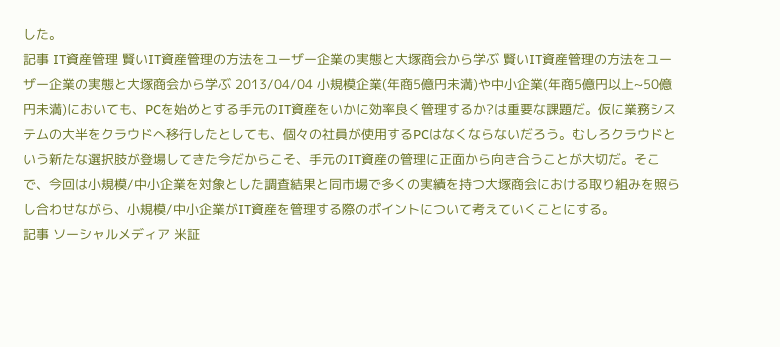した。
記事 IT資産管理 賢いIT資産管理の方法をユーザー企業の実態と大塚商会から学ぶ 賢いIT資産管理の方法をユーザー企業の実態と大塚商会から学ぶ 2013/04/04 小規模企業(年商5億円未満)や中小企業(年商5億円以上~50億円未満)においても、PCを始めとする手元のIT資産をいかに効率良く管理するか?は重要な課題だ。仮に業務システムの大半をクラウドへ移行したとしても、個々の社員が使用するPCはなくならないだろう。むしろクラウドという新たな選択肢が登場してきた今だからこそ、手元のIT資産の管理に正面から向き合うことが大切だ。そこで、今回は小規模/中小企業を対象とした調査結果と同市場で多くの実績を持つ大塚商会における取り組みを照らし合わせながら、小規模/中小企業がIT資産を管理する際のポイントについて考えていくことにする。
記事 ソーシャルメディア 米証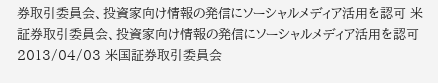券取引委員会、投資家向け情報の発信にソーシャルメディア活用を認可 米証券取引委員会、投資家向け情報の発信にソーシャルメディア活用を認可 2013/04/03 米国証券取引委員会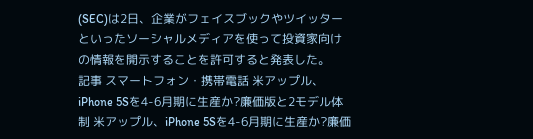(SEC)は2日、企業がフェイスブックやツイッターといったソーシャルメディアを使って投資家向けの情報を開示することを許可すると発表した。
記事 スマートフォン・携帯電話 米アップル、iPhone 5Sを4-6月期に生産か?廉価版と2モデル体制 米アップル、iPhone 5Sを4-6月期に生産か?廉価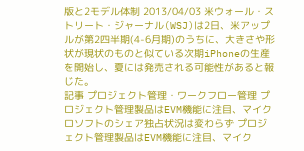版と2モデル体制 2013/04/03 米ウォール・ストリート・ジャーナル(WSJ)は2日、米アップルが第2四半期(4-6月期)のうちに、大きさや形状が現状のものと似ている次期iPhoneの生産を開始し、夏には発売される可能性があると報じた。
記事 プロジェクト管理・ワークフロー管理 プロジェクト管理製品はEVM機能に注目、マイクロソフトのシェア独占状況は変わらず プロジェクト管理製品はEVM機能に注目、マイク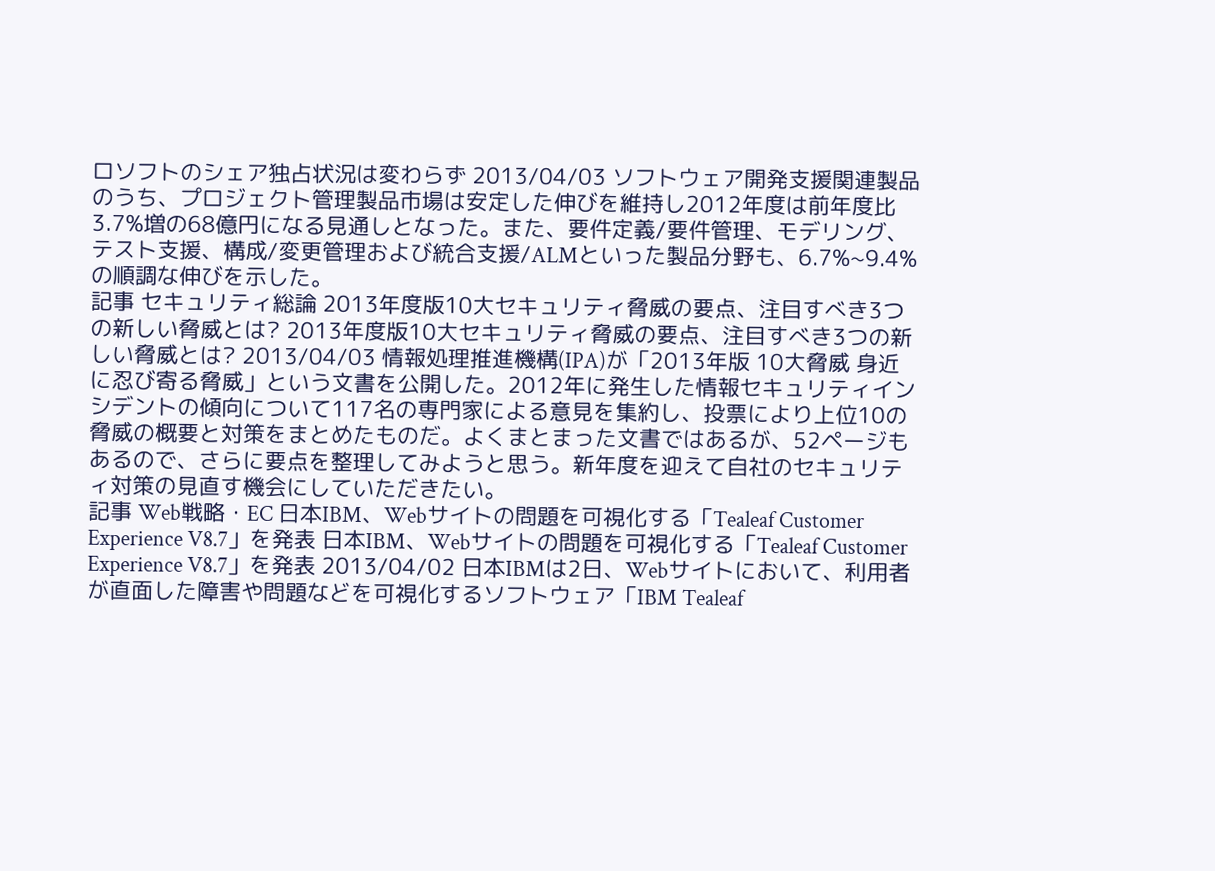ロソフトのシェア独占状況は変わらず 2013/04/03 ソフトウェア開発支援関連製品のうち、プロジェクト管理製品市場は安定した伸びを維持し2012年度は前年度比3.7%増の68億円になる見通しとなった。また、要件定義/要件管理、モデリング、テスト支援、構成/変更管理および統合支援/ALMといった製品分野も、6.7%~9.4%の順調な伸びを示した。
記事 セキュリティ総論 2013年度版10大セキュリティ脅威の要点、注目すべき3つの新しい脅威とは? 2013年度版10大セキュリティ脅威の要点、注目すべき3つの新しい脅威とは? 2013/04/03 情報処理推進機構(IPA)が「2013年版 10大脅威 身近に忍び寄る脅威」という文書を公開した。2012年に発生した情報セキュリティインシデントの傾向について117名の専門家による意見を集約し、投票により上位10の脅威の概要と対策をまとめたものだ。よくまとまった文書ではあるが、52ページもあるので、さらに要点を整理してみようと思う。新年度を迎えて自社のセキュリティ対策の見直す機会にしていただきたい。
記事 Web戦略・EC 日本IBM、Webサイトの問題を可視化する「Tealeaf Customer Experience V8.7」を発表 日本IBM、Webサイトの問題を可視化する「Tealeaf Customer Experience V8.7」を発表 2013/04/02 日本IBMは2日、Webサイトにおいて、利用者が直面した障害や問題などを可視化するソフトウェア「IBM Tealeaf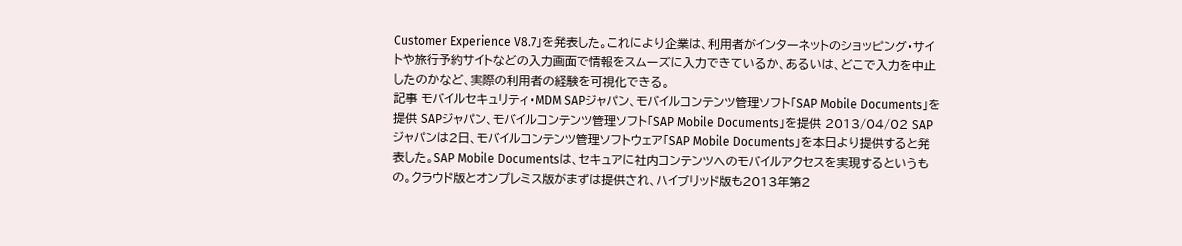Customer Experience V8.7」を発表した。これにより企業は、利用者がインターネットのショッピング・サイトや旅行予約サイトなどの入力画面で情報をスムーズに入力できているか、あるいは、どこで入力を中止したのかなど、実際の利用者の経験を可視化できる。
記事 モバイルセキュリティ・MDM SAPジャパン、モバイルコンテンツ管理ソフト「SAP Mobile Documents」を提供 SAPジャパン、モバイルコンテンツ管理ソフト「SAP Mobile Documents」を提供 2013/04/02 SAPジャパンは2日、モバイルコンテンツ管理ソフトウェア「SAP Mobile Documents」を本日より提供すると発表した。SAP Mobile Documentsは、セキュアに社内コンテンツへのモバイルアクセスを実現するというもの。クラウド版とオンプレミス版がまずは提供され、ハイブリッド版も2013年第2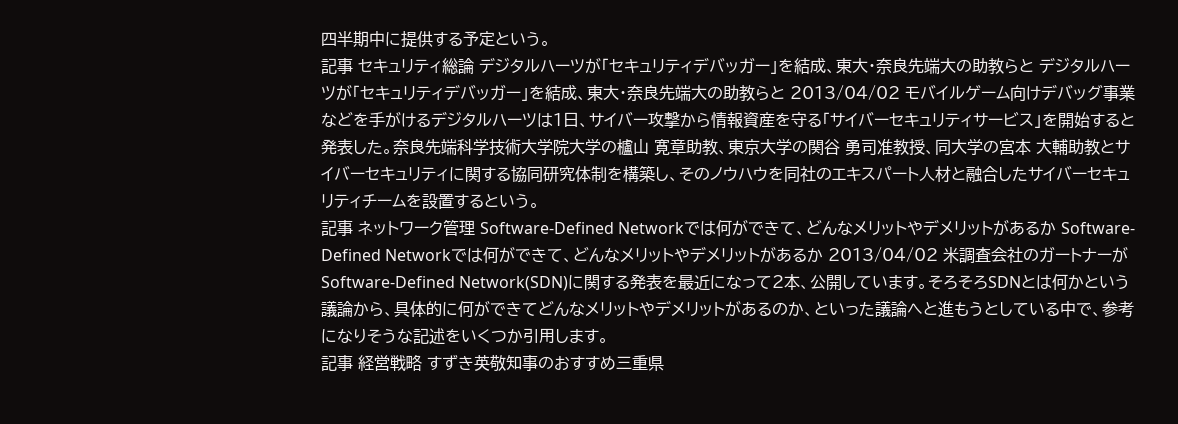四半期中に提供する予定という。
記事 セキュリティ総論 デジタルハーツが「セキュリティデバッガー」を結成、東大・奈良先端大の助教らと デジタルハーツが「セキュリティデバッガー」を結成、東大・奈良先端大の助教らと 2013/04/02 モバイルゲーム向けデバッグ事業などを手がけるデジタルハーツは1日、サイバー攻撃から情報資産を守る「サイバーセキュリティサービス」を開始すると発表した。奈良先端科学技術大学院大学の櫨山 寛章助教、東京大学の関谷 勇司准教授、同大学の宮本 大輔助教とサイバーセキュリティに関する協同研究体制を構築し、そのノウハウを同社のエキスパート人材と融合したサイバーセキュリティチームを設置するという。
記事 ネットワーク管理 Software-Defined Networkでは何ができて、どんなメリットやデメリットがあるか Software-Defined Networkでは何ができて、どんなメリットやデメリットがあるか 2013/04/02 米調査会社のガートナーがSoftware-Defined Network(SDN)に関する発表を最近になって2本、公開しています。そろそろSDNとは何かという議論から、具体的に何ができてどんなメリットやデメリットがあるのか、といった議論へと進もうとしている中で、参考になりそうな記述をいくつか引用します。
記事 経営戦略 すずき英敬知事のおすすめ三重県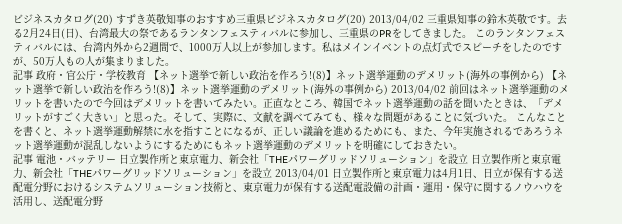ビジネスカタログ(20) すずき英敬知事のおすすめ三重県ビジネスカタログ(20) 2013/04/02 三重県知事の鈴木英敬です。去る2月24日(日)、台湾最大の祭であるランタンフェスティバルに参加し、三重県のPRをしてきました。 このランタンフェスティバルには、台湾内外から2週間で、1000万人以上が参加します。私はメインイベントの点灯式でスピーチをしたのですが、50万人もの人が集まりました。
記事 政府・官公庁・学校教育 【ネット選挙で新しい政治を作ろう!(8)】ネット選挙運動のデメリット(海外の事例から) 【ネット選挙で新しい政治を作ろう!(8)】ネット選挙運動のデメリット(海外の事例から) 2013/04/02 前回はネット選挙運動のメリットを書いたので今回はデメリットを書いてみたい。正直なところ、韓国でネット選挙運動の話を聞いたときは、「デメリットがすごく大きい」と思った。そして、実際に、文献を調べてみても、様々な問題があることに気づいた。 こんなことを書くと、ネット選挙運動解禁に水を指すことになるが、正しい議論を進めるためにも、また、今年実施されるであろうネット選挙運動が混乱しないようにするためにもネット選挙運動のデメリットを明確にしておきたい。
記事 電池・バッテリー 日立製作所と東京電力、新会社「THEパワーグリッドソリューション」を設立 日立製作所と東京電力、新会社「THEパワーグリッドソリューション」を設立 2013/04/01 日立製作所と東京電力は4月1日、日立が保有する送配電分野におけるシステムソリューション技術と、東京電力が保有する送配電設備の計画・運用・保守に関するノウハウを活用し、送配電分野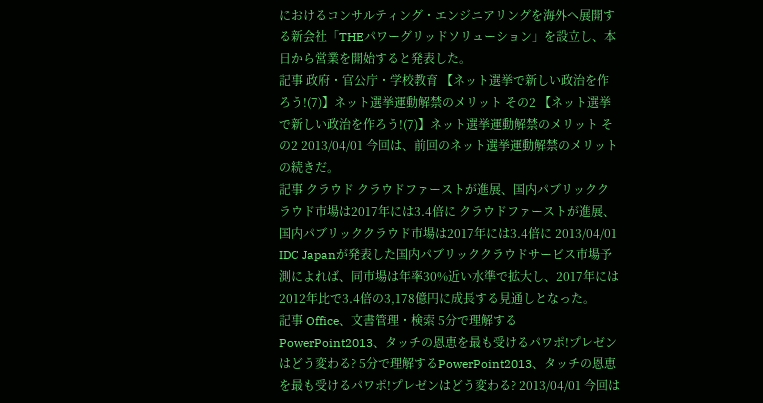におけるコンサルティング・エンジニアリングを海外へ展開する新会社「THEパワーグリッドソリューション」を設立し、本日から営業を開始すると発表した。
記事 政府・官公庁・学校教育 【ネット選挙で新しい政治を作ろう!(7)】ネット選挙運動解禁のメリット その2 【ネット選挙で新しい政治を作ろう!(7)】ネット選挙運動解禁のメリット その2 2013/04/01 今回は、前回のネット選挙運動解禁のメリットの続きだ。
記事 クラウド クラウドファーストが進展、国内パブリッククラウド市場は2017年には3.4倍に クラウドファーストが進展、国内パブリッククラウド市場は2017年には3.4倍に 2013/04/01 IDC Japanが発表した国内パブリッククラウドサービス市場予測によれば、同市場は年率30%近い水準で拡大し、2017年には2012年比で3.4倍の3,178億円に成長する見通しとなった。
記事 Office、文書管理・検索 5分で理解するPowerPoint2013、タッチの恩恵を最も受けるパワポ!プレゼンはどう変わる? 5分で理解するPowerPoint2013、タッチの恩恵を最も受けるパワポ!プレゼンはどう変わる? 2013/04/01 今回は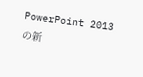PowerPoint 2013の新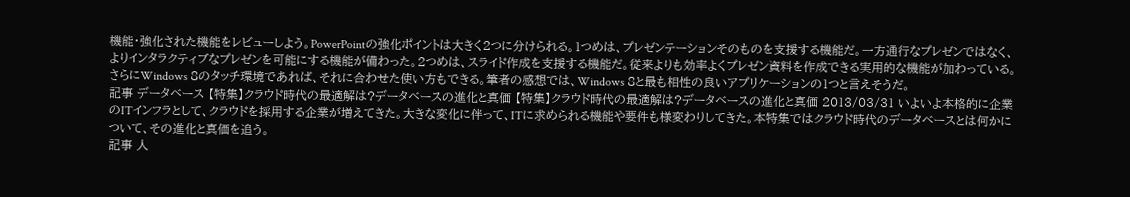機能・強化された機能をレビューしよう。PowerPointの強化ポイントは大きく2つに分けられる。1つめは、プレゼンテーションそのものを支援する機能だ。一方通行なプレゼンではなく、よりインタラクティブなプレゼンを可能にする機能が備わった。2つめは、スライド作成を支援する機能だ。従来よりも効率よくプレゼン資料を作成できる実用的な機能が加わっている。さらにWindows 8のタッチ環境であれば、それに合わせた使い方もできる。筆者の感想では、Windows 8と最も相性の良いアプリケーションの1つと言えそうだ。
記事 データベース 【特集】クラウド時代の最適解は?データベースの進化と真価 【特集】クラウド時代の最適解は?データベースの進化と真価 2013/03/31 いよいよ本格的に企業のITインフラとして、クラウドを採用する企業が増えてきた。大きな変化に伴って、ITに求められる機能や要件も様変わりしてきた。本特集ではクラウド時代のデータベースとは何かについて、その進化と真価を追う。
記事 人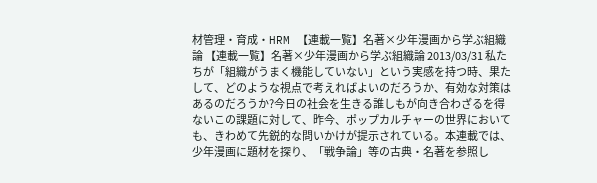材管理・育成・HRM 【連載一覧】名著×少年漫画から学ぶ組織論 【連載一覧】名著×少年漫画から学ぶ組織論 2013/03/31 私たちが「組織がうまく機能していない」という実感を持つ時、果たして、どのような視点で考えればよいのだろうか、有効な対策はあるのだろうか?今日の社会を生きる誰しもが向き合わざるを得ないこの課題に対して、昨今、ポップカルチャーの世界においても、きわめて先鋭的な問いかけが提示されている。本連載では、少年漫画に題材を探り、「戦争論」等の古典・名著を参照し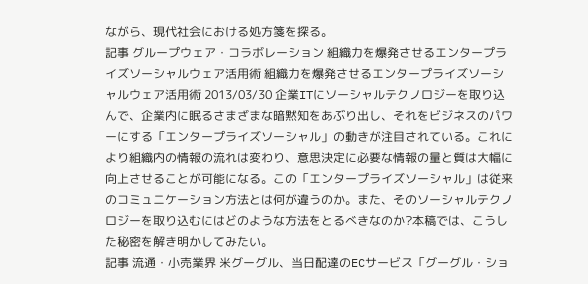ながら、現代社会における処方箋を探る。
記事 グループウェア・コラボレーション 組織力を爆発させるエンタープライズソーシャルウェア活用術 組織力を爆発させるエンタープライズソーシャルウェア活用術 2013/03/30 企業ITにソーシャルテクノロジーを取り込んで、企業内に眠るさまざまな暗黙知をあぶり出し、それをビジネスのパワーにする「エンタープライズソーシャル」の動きが注目されている。これにより組織内の情報の流れは変わり、意思決定に必要な情報の量と質は大幅に向上させることが可能になる。この「エンタープライズソーシャル」は従来のコミュニケーション方法とは何が違うのか。また、そのソーシャルテクノロジーを取り込むにはどのような方法をとるべきなのか?本稿では、こうした秘密を解き明かしてみたい。
記事 流通・小売業界 米グーグル、当日配達のECサービス「グーグル・ショ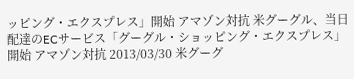ッピング・エクスプレス」開始 アマゾン対抗 米グーグル、当日配達のECサービス「グーグル・ショッピング・エクスプレス」開始 アマゾン対抗 2013/03/30 米グーグ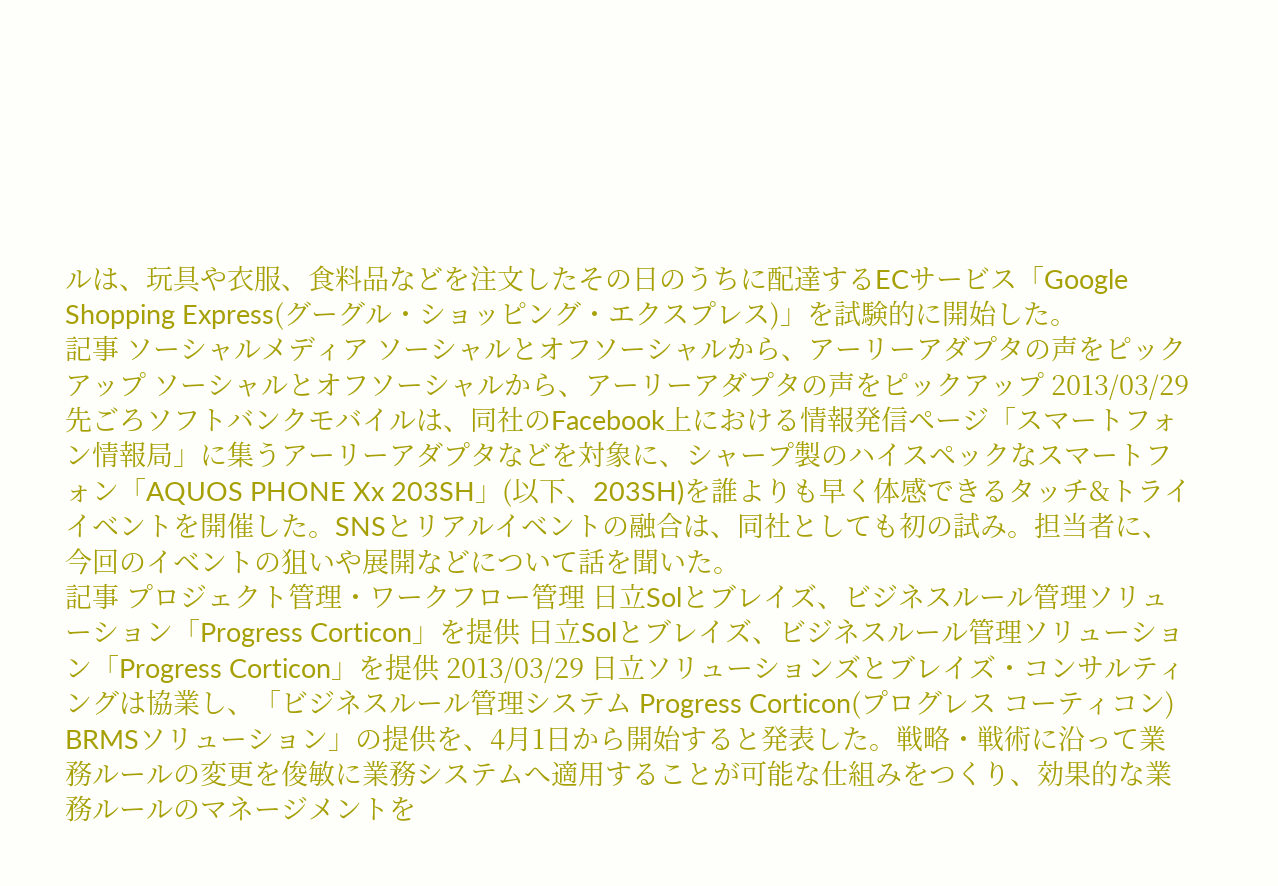ルは、玩具や衣服、食料品などを注文したその日のうちに配達するECサービス「Google Shopping Express(グーグル・ショッピング・エクスプレス)」を試験的に開始した。
記事 ソーシャルメディア ソーシャルとオフソーシャルから、アーリーアダプタの声をピックアップ ソーシャルとオフソーシャルから、アーリーアダプタの声をピックアップ 2013/03/29 先ごろソフトバンクモバイルは、同社のFacebook上における情報発信ページ「スマートフォン情報局」に集うアーリーアダプタなどを対象に、シャープ製のハイスペックなスマートフォン「AQUOS PHONE Xx 203SH」(以下、203SH)を誰よりも早く体感できるタッチ&トライ イベントを開催した。SNSとリアルイベントの融合は、同社としても初の試み。担当者に、今回のイベントの狙いや展開などについて話を聞いた。
記事 プロジェクト管理・ワークフロー管理 日立Solとブレイズ、ビジネスルール管理ソリューション「Progress Corticon」を提供 日立Solとブレイズ、ビジネスルール管理ソリューション「Progress Corticon」を提供 2013/03/29 日立ソリューションズとブレイズ・コンサルティングは協業し、「ビジネスルール管理システム Progress Corticon(プログレス コーティコン) BRMSソリューション」の提供を、4月1日から開始すると発表した。戦略・戦術に沿って業務ルールの変更を俊敏に業務システムへ適用することが可能な仕組みをつくり、効果的な業務ルールのマネージメントを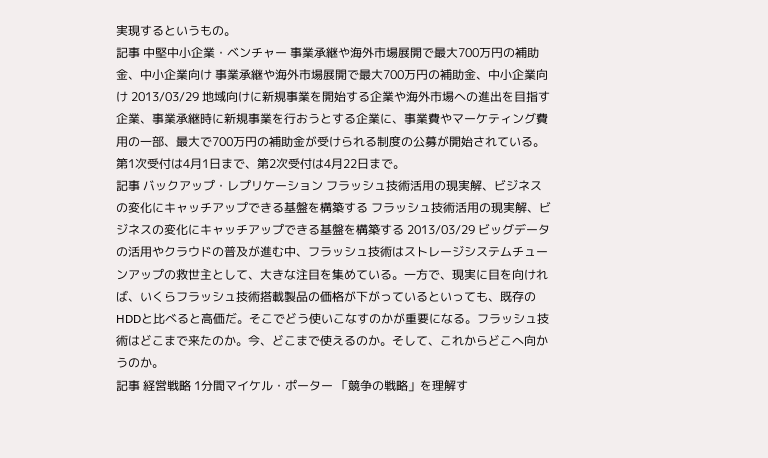実現するというもの。
記事 中堅中小企業・ベンチャー 事業承継や海外市場展開で最大700万円の補助金、中小企業向け 事業承継や海外市場展開で最大700万円の補助金、中小企業向け 2013/03/29 地域向けに新規事業を開始する企業や海外市場への進出を目指す企業、事業承継時に新規事業を行おうとする企業に、事業費やマーケティング費用の一部、最大で700万円の補助金が受けられる制度の公募が開始されている。第1次受付は4月1日まで、第2次受付は4月22日まで。
記事 バックアップ・レプリケーション フラッシュ技術活用の現実解、ビジネスの変化にキャッチアップできる基盤を構築する フラッシュ技術活用の現実解、ビジネスの変化にキャッチアップできる基盤を構築する 2013/03/29 ビッグデータの活用やクラウドの普及が進む中、フラッシュ技術はストレージシステムチューンアップの救世主として、大きな注目を集めている。一方で、現実に目を向ければ、いくらフラッシュ技術搭載製品の価格が下がっているといっても、既存のHDDと比べると高価だ。そこでどう使いこなすのかが重要になる。フラッシュ技術はどこまで来たのか。今、どこまで使えるのか。そして、これからどこへ向かうのか。
記事 経営戦略 1分間マイケル・ポーター 「競争の戦略」を理解す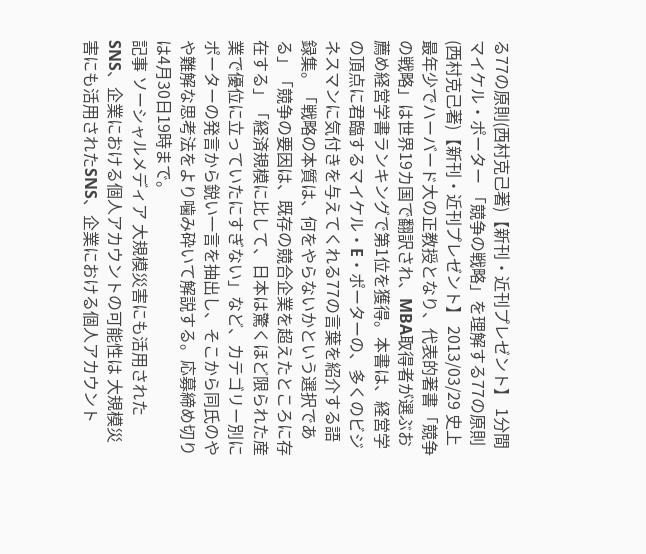る77の原則(西村克己著)【新刊・近刊プレゼント】 1分間マイケル・ポーター 「競争の戦略」を理解する77の原則(西村克己著)【新刊・近刊プレゼント】 2013/03/29 史上最年少でハーバード大の正教授となり、代表的著書「競争の戦略」は世界19カ国で翻訳され、MBA取得者が選ぶお薦め経営学書ランキングで第1位を獲得。本書は、経営学の頂点に君臨するマイケル・E・ポーターの、多くのビジネスマンに気付きを与えてくれる77の言葉を紹介する語録集。「戦略の本質は、何をやらないかという選択である」「競争の要因は、既存の競合企業を超えたところに存在する」「経済規模に比して、日本は驚くほど限られた産業で優位に立っていたにすぎない」など、カテゴリー別にポーターの発言から鋭い一言を抽出し、そこから同氏のやや難解な思考法をより噛み砕いて解説する。応募締め切りは4月30日19時まで。
記事 ソーシャルメディア 大規模災害にも活用されたSNS、企業における個人アカウントの可能性は 大規模災害にも活用されたSNS、企業における個人アカウント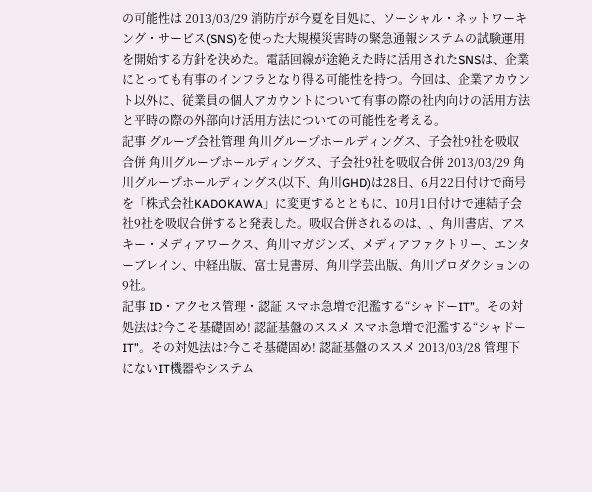の可能性は 2013/03/29 消防庁が今夏を目処に、ソーシャル・ネットワーキング・サービス(SNS)を使った大規模災害時の緊急通報システムの試験運用を開始する方針を決めた。電話回線が途絶えた時に活用されたSNSは、企業にとっても有事のインフラとなり得る可能性を持つ。今回は、企業アカウント以外に、従業員の個人アカウントについて有事の際の社内向けの活用方法と平時の際の外部向け活用方法についての可能性を考える。
記事 グループ会社管理 角川グループホールディングス、子会社9社を吸収合併 角川グループホールディングス、子会社9社を吸収合併 2013/03/29 角川グループホールディングス(以下、角川GHD)は28日、6月22日付けで商号を「株式会社KADOKAWA」に変更するとともに、10月1日付けで連結子会社9社を吸収合併すると発表した。吸収合併されるのは、、角川書店、アスキー・メディアワークス、角川マガジンズ、メディアファクトリー、エンターブレイン、中経出版、富士見書房、角川学芸出版、角川プロダクションの9社。
記事 ID・アクセス管理・認証 スマホ急増で氾濫する“シャドーIT”。その対処法は?今こそ基礎固め! 認証基盤のススメ スマホ急増で氾濫する“シャドーIT”。その対処法は?今こそ基礎固め! 認証基盤のススメ 2013/03/28 管理下にないIT機器やシステム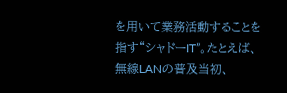を用いて業務活動することを指す“シャドーIT”。たとえば、無線LANの普及当初、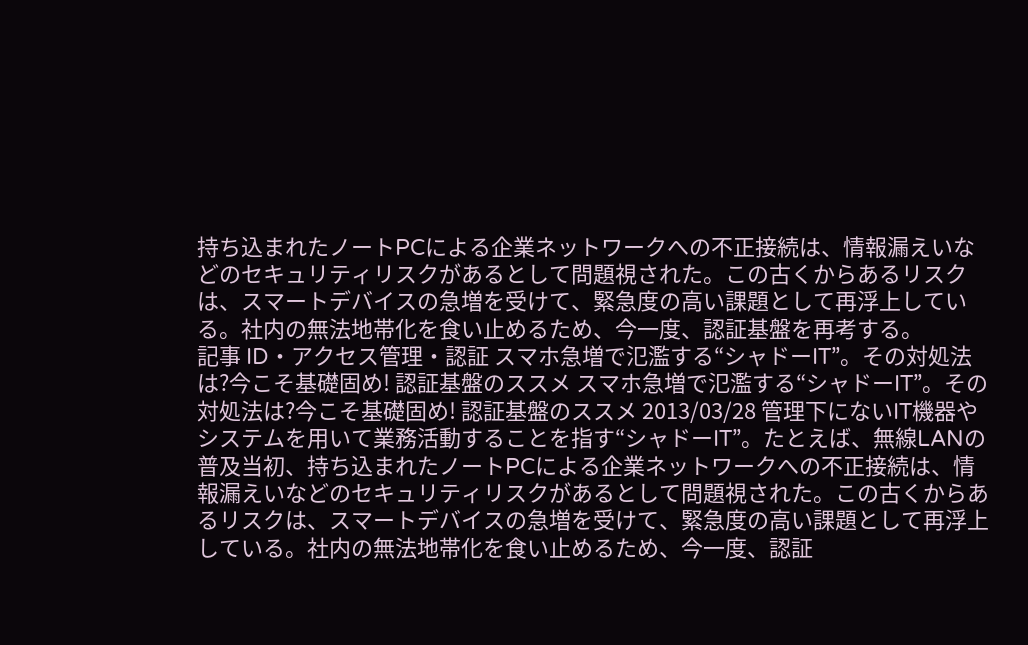持ち込まれたノートPCによる企業ネットワークへの不正接続は、情報漏えいなどのセキュリティリスクがあるとして問題視された。この古くからあるリスクは、スマートデバイスの急増を受けて、緊急度の高い課題として再浮上している。社内の無法地帯化を食い止めるため、今一度、認証基盤を再考する。
記事 ID・アクセス管理・認証 スマホ急増で氾濫する“シャドーIT”。その対処法は?今こそ基礎固め! 認証基盤のススメ スマホ急増で氾濫する“シャドーIT”。その対処法は?今こそ基礎固め! 認証基盤のススメ 2013/03/28 管理下にないIT機器やシステムを用いて業務活動することを指す“シャドーIT”。たとえば、無線LANの普及当初、持ち込まれたノートPCによる企業ネットワークへの不正接続は、情報漏えいなどのセキュリティリスクがあるとして問題視された。この古くからあるリスクは、スマートデバイスの急増を受けて、緊急度の高い課題として再浮上している。社内の無法地帯化を食い止めるため、今一度、認証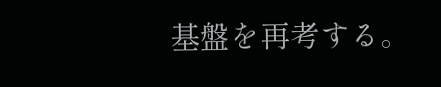基盤を再考する。